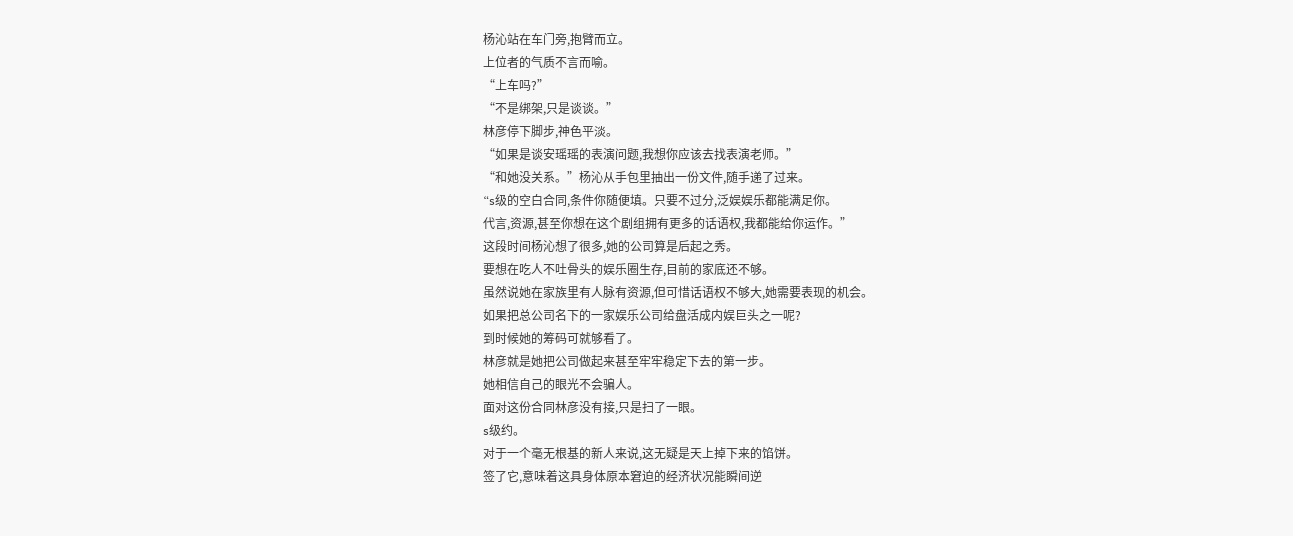杨沁站在车门旁,抱臂而立。
上位者的气质不言而喻。
“上车吗?”
“不是绑架,只是谈谈。”
林彦停下脚步,神色平淡。
“如果是谈安瑶瑶的表演问题,我想你应该去找表演老师。”
“和她没关系。”杨沁从手包里抽出一份文件,随手递了过来。
“s级的空白合同,条件你随便填。只要不过分,泛娱娱乐都能满足你。
代言,资源,甚至你想在这个剧组拥有更多的话语权,我都能给你运作。”
这段时间杨沁想了很多,她的公司算是后起之秀。
要想在吃人不吐骨头的娱乐圈生存,目前的家底还不够。
虽然说她在家族里有人脉有资源,但可惜话语权不够大,她需要表现的机会。
如果把总公司名下的一家娱乐公司给盘活成内娱巨头之一呢?
到时候她的筹码可就够看了。
林彦就是她把公司做起来甚至牢牢稳定下去的第一步。
她相信自己的眼光不会骗人。
面对这份合同林彦没有接,只是扫了一眼。
s级约。
对于一个毫无根基的新人来说,这无疑是天上掉下来的馅饼。
签了它,意味着这具身体原本窘迫的经济状况能瞬间逆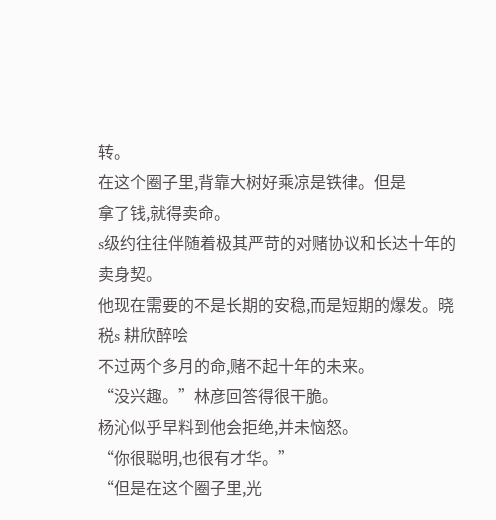转。
在这个圈子里,背靠大树好乘凉是铁律。但是
拿了钱,就得卖命。
s级约往往伴随着极其严苛的对赌协议和长达十年的卖身契。
他现在需要的不是长期的安稳,而是短期的爆发。晓税s 耕欣醉哙
不过两个多月的命,赌不起十年的未来。
“没兴趣。”林彦回答得很干脆。
杨沁似乎早料到他会拒绝,并未恼怒。
“你很聪明,也很有才华。”
“但是在这个圈子里,光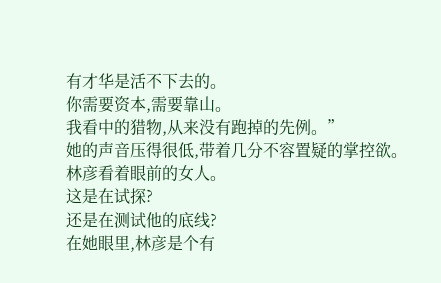有才华是活不下去的。
你需要资本,需要靠山。
我看中的猎物,从来没有跑掉的先例。”
她的声音压得很低,带着几分不容置疑的掌控欲。
林彦看着眼前的女人。
这是在试探?
还是在测试他的底线?
在她眼里,林彦是个有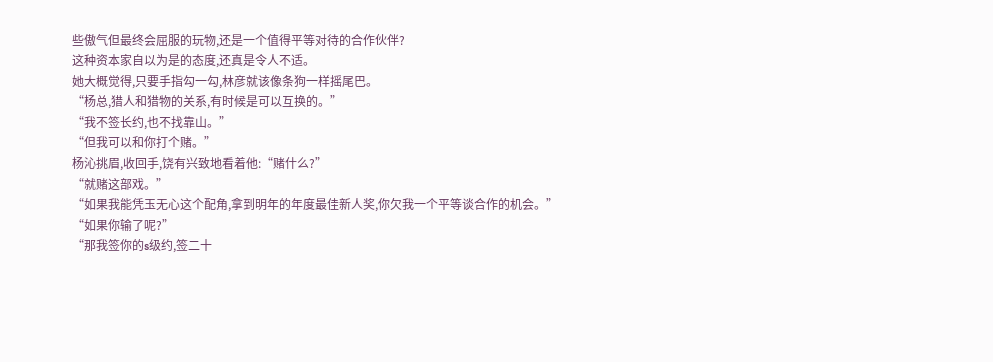些傲气但最终会屈服的玩物,还是一个值得平等对待的合作伙伴?
这种资本家自以为是的态度,还真是令人不适。
她大概觉得,只要手指勾一勾,林彦就该像条狗一样摇尾巴。
“杨总,猎人和猎物的关系,有时候是可以互换的。”
“我不签长约,也不找靠山。”
“但我可以和你打个赌。”
杨沁挑眉,收回手,饶有兴致地看着他:“赌什么?”
“就赌这部戏。”
“如果我能凭玉无心这个配角,拿到明年的年度最佳新人奖,你欠我一个平等谈合作的机会。”
“如果你输了呢?”
“那我签你的s级约,签二十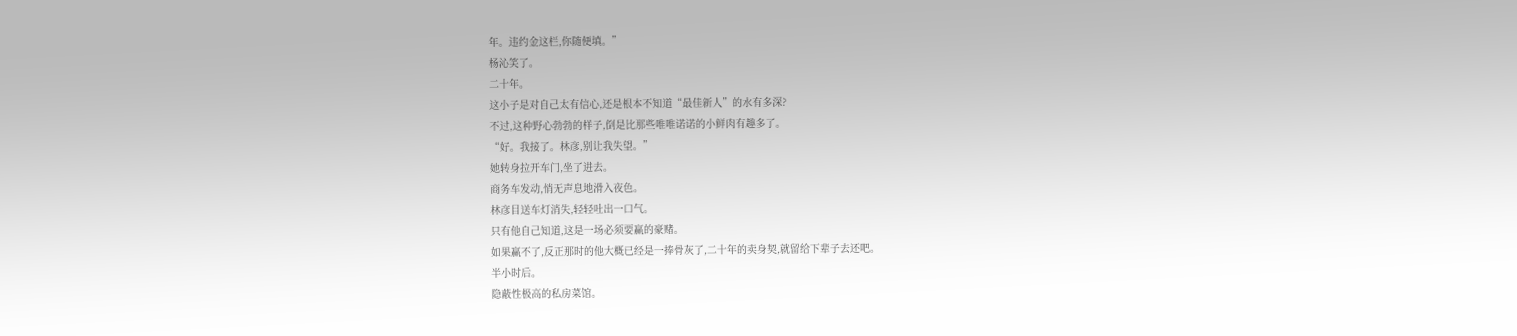年。违约金这栏,你随便填。”
杨沁笑了。
二十年。
这小子是对自己太有信心,还是根本不知道“最佳新人”的水有多深?
不过,这种野心勃勃的样子,倒是比那些唯唯诺诺的小鲜肉有趣多了。
“好。我接了。林彦,别让我失望。”
她转身拉开车门,坐了进去。
商务车发动,悄无声息地滑入夜色。
林彦目送车灯消失,轻轻吐出一口气。
只有他自己知道,这是一场必须要赢的豪赌。
如果赢不了,反正那时的他大概已经是一捧骨灰了,二十年的卖身契,就留给下辈子去还吧。
半小时后。
隐蔽性极高的私房菜馆。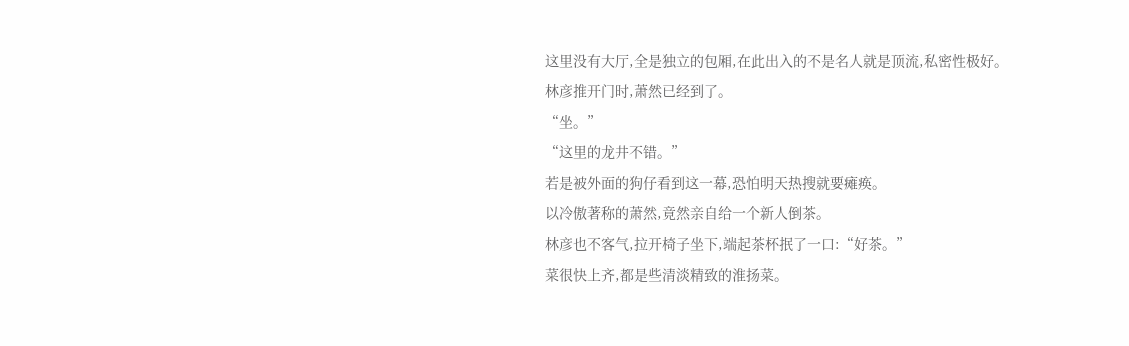这里没有大厅,全是独立的包厢,在此出入的不是名人就是顶流,私密性极好。
林彦推开门时,萧然已经到了。
“坐。”
“这里的龙井不错。”
若是被外面的狗仔看到这一幕,恐怕明天热搜就要瘫痪。
以冷傲著称的萧然,竟然亲自给一个新人倒茶。
林彦也不客气,拉开椅子坐下,端起茶杯抿了一口:“好茶。”
菜很快上齐,都是些清淡精致的淮扬菜。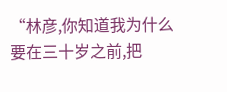“林彦,你知道我为什么要在三十岁之前,把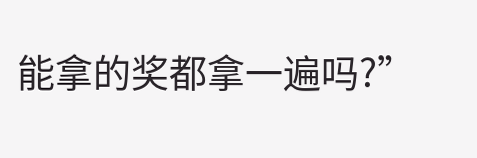能拿的奖都拿一遍吗?”